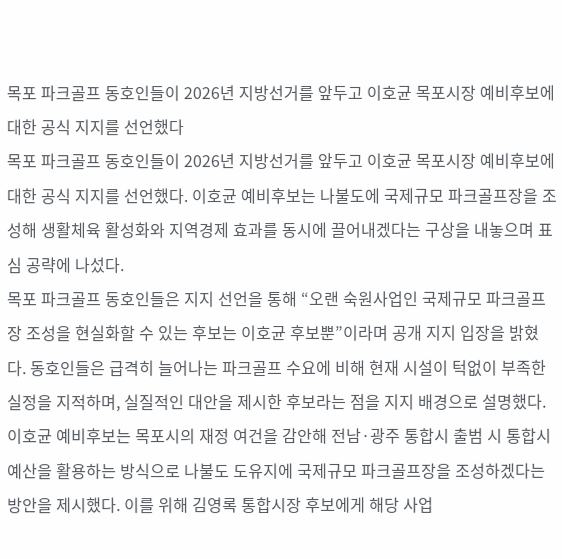목포 파크골프 동호인들이 2026년 지방선거를 앞두고 이호균 목포시장 예비후보에 대한 공식 지지를 선언했다
목포 파크골프 동호인들이 2026년 지방선거를 앞두고 이호균 목포시장 예비후보에 대한 공식 지지를 선언했다. 이호균 예비후보는 나불도에 국제규모 파크골프장을 조성해 생활체육 활성화와 지역경제 효과를 동시에 끌어내겠다는 구상을 내놓으며 표심 공략에 나섰다.
목포 파크골프 동호인들은 지지 선언을 통해 “오랜 숙원사업인 국제규모 파크골프장 조성을 현실화할 수 있는 후보는 이호균 후보뿐”이라며 공개 지지 입장을 밝혔다. 동호인들은 급격히 늘어나는 파크골프 수요에 비해 현재 시설이 턱없이 부족한 실정을 지적하며, 실질적인 대안을 제시한 후보라는 점을 지지 배경으로 설명했다.
이호균 예비후보는 목포시의 재정 여건을 감안해 전남·광주 통합시 출범 시 통합시 예산을 활용하는 방식으로 나불도 도유지에 국제규모 파크골프장을 조성하겠다는 방안을 제시했다. 이를 위해 김영록 통합시장 후보에게 해당 사업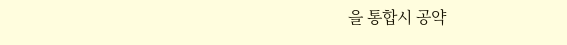을 통합시 공약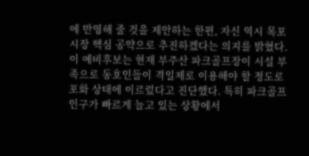에 반영해 줄 것을 제안하는 한편, 자신 역시 목포시장 핵심 공약으로 추진하겠다는 의지를 밝혔다.
이 예비후보는 현재 부주산 파크골프장이 시설 부족으로 동호인들이 격일제로 이용해야 할 정도로 포화 상태에 이르렀다고 진단했다. 특히 파크골프 인구가 빠르게 늘고 있는 상황에서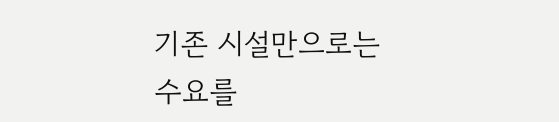기존 시설만으로는 수요를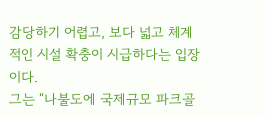감당하기 어렵고, 보다 넓고 체계적인 시설 확충이 시급하다는 입장이다.
그는 “나불도에 국제규모 파크골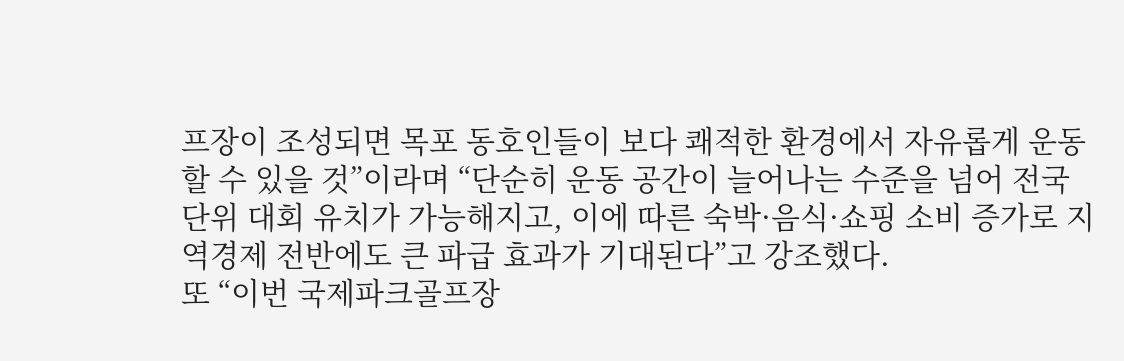프장이 조성되면 목포 동호인들이 보다 쾌적한 환경에서 자유롭게 운동할 수 있을 것”이라며 “단순히 운동 공간이 늘어나는 수준을 넘어 전국 단위 대회 유치가 가능해지고, 이에 따른 숙박·음식·쇼핑 소비 증가로 지역경제 전반에도 큰 파급 효과가 기대된다”고 강조했다.
또 “이번 국제파크골프장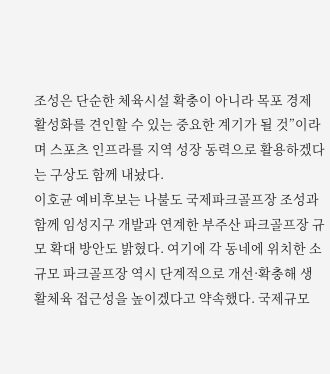조성은 단순한 체육시설 확충이 아니라 목포 경제 활성화를 견인할 수 있는 중요한 계기가 될 것”이라며 스포츠 인프라를 지역 성장 동력으로 활용하겠다는 구상도 함께 내놨다.
이호균 예비후보는 나불도 국제파크골프장 조성과 함께 임성지구 개발과 연계한 부주산 파크골프장 규모 확대 방안도 밝혔다. 여기에 각 동네에 위치한 소규모 파크골프장 역시 단계적으로 개선·확충해 생활체육 접근성을 높이겠다고 약속했다. 국제규모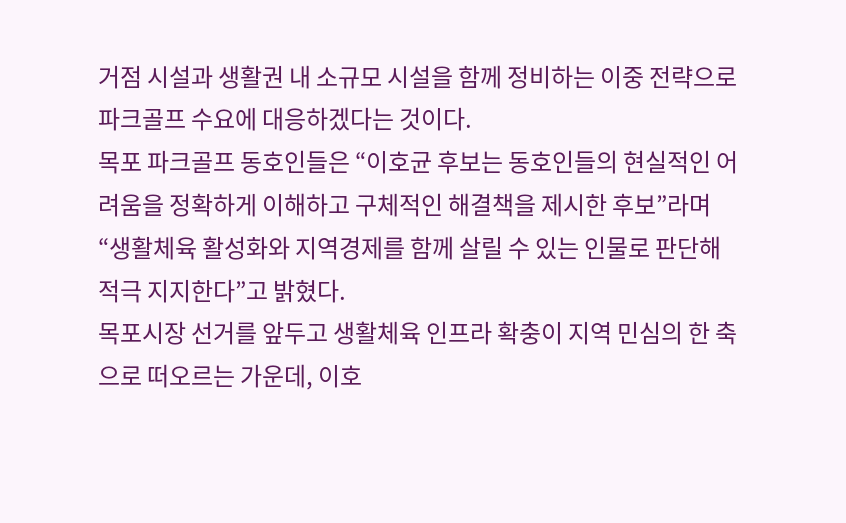거점 시설과 생활권 내 소규모 시설을 함께 정비하는 이중 전략으로 파크골프 수요에 대응하겠다는 것이다.
목포 파크골프 동호인들은 “이호균 후보는 동호인들의 현실적인 어려움을 정확하게 이해하고 구체적인 해결책을 제시한 후보”라며 “생활체육 활성화와 지역경제를 함께 살릴 수 있는 인물로 판단해 적극 지지한다”고 밝혔다.
목포시장 선거를 앞두고 생활체육 인프라 확충이 지역 민심의 한 축으로 떠오르는 가운데, 이호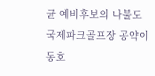균 예비후보의 나불도 국제파크골프장 공약이 동호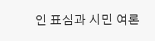인 표심과 시민 여론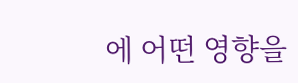에 어떤 영향을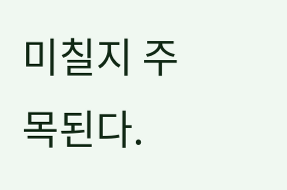미칠지 주목된다.